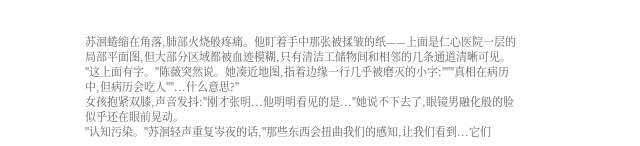苏洄蜷缩在角落,肺部火烧般疼痛。他盯着手中那张被揉皱的纸——上面是仁心医院一层的局部平面图,但大部分区域都被血迹模糊,只有清洁工储物间和相邻的几条通道清晰可见。
"这上面有字。"陈薇突然说。她凑近地图,指着边缘一行几乎被磨灭的小字:"''''真相在病历中,但病历会吃人''''...什么意思?"
女孩抱紧双膝,声音发抖:"刚才张明...他明明看见的是..."她说不下去了,眼镜男融化般的脸似乎还在眼前晃动。
"认知污染。"苏洄轻声重复岑夜的话,"那些东西会扭曲我们的感知,让我们看到...它们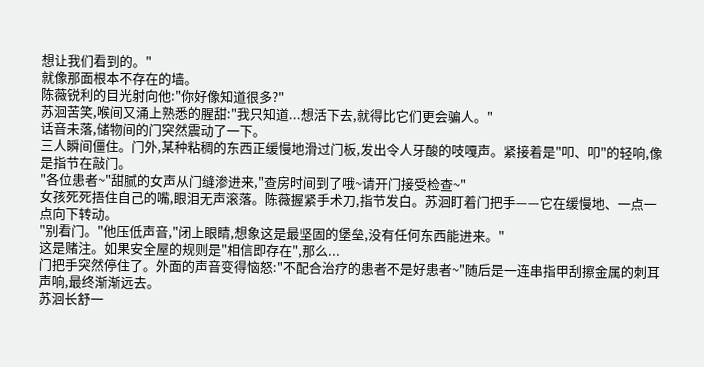想让我们看到的。"
就像那面根本不存在的墙。
陈薇锐利的目光射向他:"你好像知道很多?"
苏洄苦笑,喉间又涌上熟悉的腥甜:"我只知道...想活下去,就得比它们更会骗人。"
话音未落,储物间的门突然震动了一下。
三人瞬间僵住。门外,某种粘稠的东西正缓慢地滑过门板,发出令人牙酸的吱嘎声。紧接着是"叩、叩"的轻响,像是指节在敲门。
"各位患者~"甜腻的女声从门缝渗进来,"查房时间到了哦~请开门接受检查~"
女孩死死捂住自己的嘴,眼泪无声滚落。陈薇握紧手术刀,指节发白。苏洄盯着门把手——它在缓慢地、一点一点向下转动。
"别看门。"他压低声音,"闭上眼睛,想象这是最坚固的堡垒,没有任何东西能进来。"
这是赌注。如果安全屋的规则是"相信即存在",那么...
门把手突然停住了。外面的声音变得恼怒:"不配合治疗的患者不是好患者~"随后是一连串指甲刮擦金属的刺耳声响,最终渐渐远去。
苏洄长舒一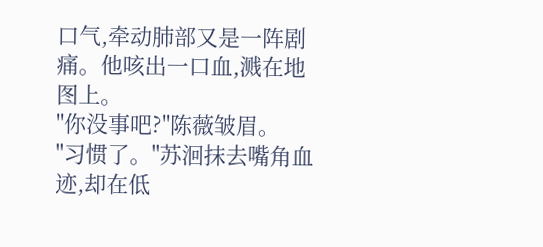口气,牵动肺部又是一阵剧痛。他咳出一口血,溅在地图上。
"你没事吧?"陈薇皱眉。
"习惯了。"苏洄抹去嘴角血迹,却在低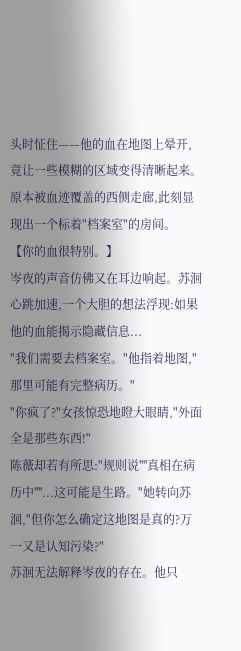头时怔住——他的血在地图上晕开,竟让一些模糊的区域变得清晰起来。原本被血迹覆盖的西侧走廊,此刻显现出一个标着"档案室"的房间。
【你的血很特别。】
岑夜的声音仿佛又在耳边响起。苏洄心跳加速,一个大胆的想法浮现:如果他的血能揭示隐藏信息...
"我们需要去档案室。"他指着地图,"那里可能有完整病历。"
"你疯了?"女孩惊恐地瞪大眼睛,"外面全是那些东西!"
陈薇却若有所思:"规则说''''真相在病历中''''...这可能是生路。"她转向苏洄,"但你怎么确定这地图是真的?万一又是认知污染?"
苏洄无法解释岑夜的存在。他只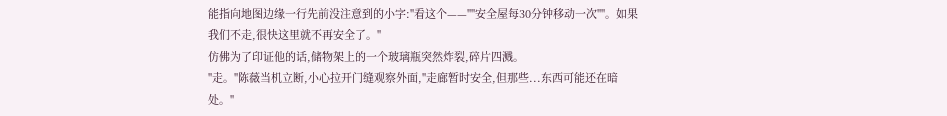能指向地图边缘一行先前没注意到的小字:"看这个——''''安全屋每30分钟移动一次''''。如果我们不走,很快这里就不再安全了。"
仿佛为了印证他的话,储物架上的一个玻璃瓶突然炸裂,碎片四溅。
"走。"陈薇当机立断,小心拉开门缝观察外面,"走廊暂时安全,但那些...东西可能还在暗处。"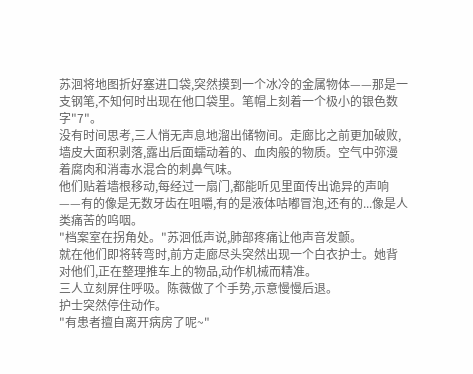苏洄将地图折好塞进口袋,突然摸到一个冰冷的金属物体——那是一支钢笔,不知何时出现在他口袋里。笔帽上刻着一个极小的银色数字"7"。
没有时间思考,三人悄无声息地溜出储物间。走廊比之前更加破败,墙皮大面积剥落,露出后面蠕动着的、血肉般的物质。空气中弥漫着腐肉和消毒水混合的刺鼻气味。
他们贴着墙根移动,每经过一扇门,都能听见里面传出诡异的声响——有的像是无数牙齿在咀嚼,有的是液体咕嘟冒泡,还有的...像是人类痛苦的呜咽。
"档案室在拐角处。"苏洄低声说,肺部疼痛让他声音发颤。
就在他们即将转弯时,前方走廊尽头突然出现一个白衣护士。她背对他们,正在整理推车上的物品,动作机械而精准。
三人立刻屏住呼吸。陈薇做了个手势,示意慢慢后退。
护士突然停住动作。
"有患者擅自离开病房了呢~"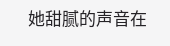她甜腻的声音在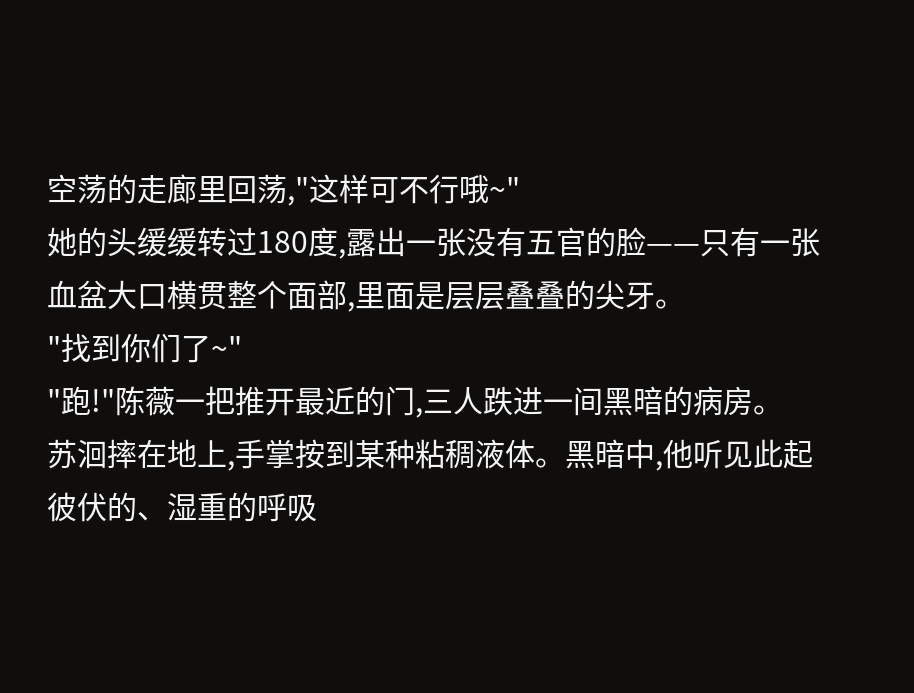空荡的走廊里回荡,"这样可不行哦~"
她的头缓缓转过180度,露出一张没有五官的脸——只有一张血盆大口横贯整个面部,里面是层层叠叠的尖牙。
"找到你们了~"
"跑!"陈薇一把推开最近的门,三人跌进一间黑暗的病房。
苏洄摔在地上,手掌按到某种粘稠液体。黑暗中,他听见此起彼伏的、湿重的呼吸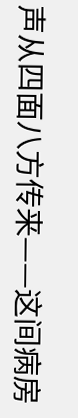声从四面八方传来——这间病房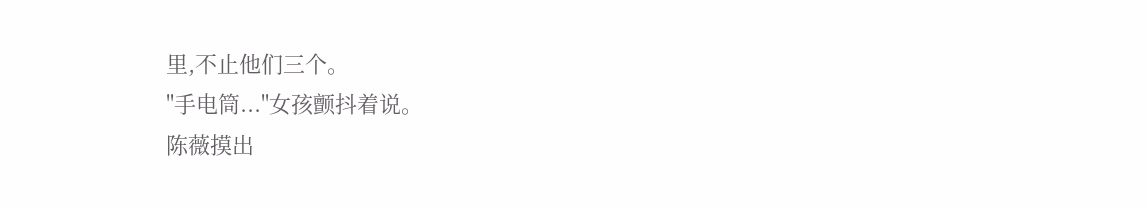里,不止他们三个。
"手电筒..."女孩颤抖着说。
陈薇摸出